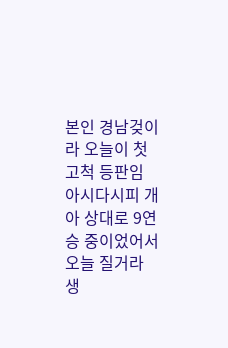본인 경남겆이라 오늘이 첫 고척 등판임
아시다시피 개아 상대로 9연승 중이었어서 오늘 질거라 생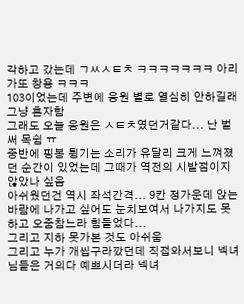각하고 갔는데 ㄱㅆㅅㅌㅊ ㅋㅋㅋㅋㅋㅋㅋ 아리가또 창용 ㅋㅋㅋ
103이었는데 주변에 응원 별로 열심히 안하길래 그냥 혼자함
그래도 오늘 응원은 ㅅㅌㅊ였던거같다... 난 벌써 목쉼 ㅠ
중반에 핑봉 튕기는 소리가 유달리 크게 느껴졌던 순간이 있었는데 그때가 역전의 시발점이지 않았나 싶음
아쉬웠던건 역시 좌석간격... 9칸 정가운데 앉는 바람에 나가고 싶어도 눈치보여서 나가지도 못하고 오줌참느라 힘들었다...
그리고 지하 못가본 것도 아쉬움
그리고 누가 개씹구라깠던데 직접와서보니 넥녀님들은 거의다 예쁘시더라 넥녀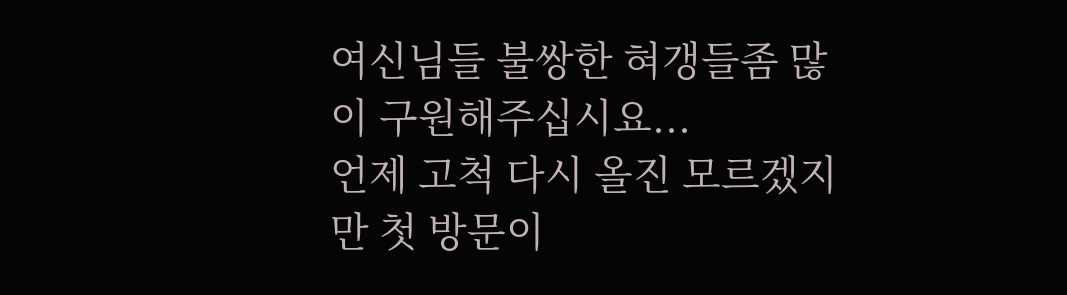여신님들 불쌍한 혀갱들좀 많이 구원해주십시요...
언제 고척 다시 올진 모르겠지만 첫 방문이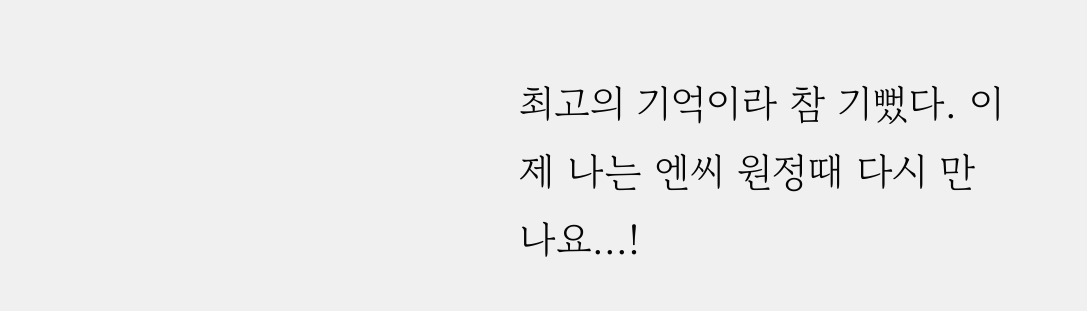최고의 기억이라 참 기뻤다. 이제 나는 엔씨 원정때 다시 만나요...!